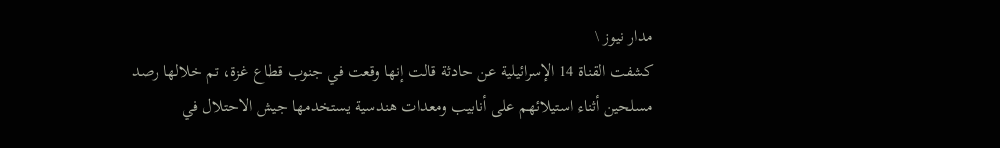مدار نيوز \
كشفت القناة 14 الإسرائيلية عن حادثة قالت إنها وقعت في جنوب قطاع غزة، تم خلالها رصد مسلحين أثناء استيلائهم على أنابيب ومعدات هندسية يستخدمها جيش الاحتلال في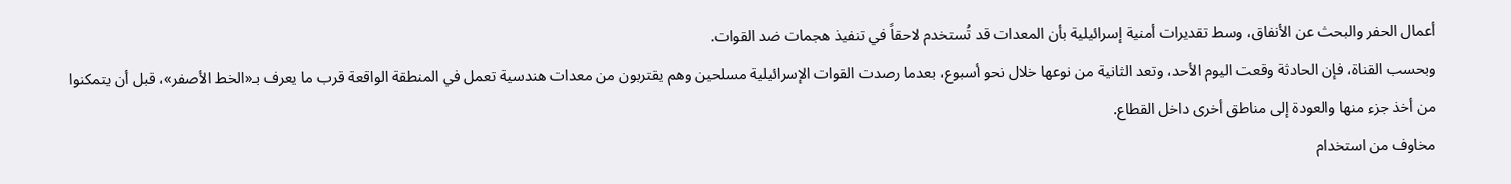أعمال الحفر والبحث عن الأنفاق، وسط تقديرات أمنية إسرائيلية بأن المعدات قد تُستخدم لاحقاً في تنفيذ هجمات ضد القوات.
وبحسب القناة، فإن الحادثة وقعت اليوم الأحد، وتعد الثانية من نوعها خلال نحو أسبوع، بعدما رصدت القوات الإسرائيلية مسلحين وهم يقتربون من معدات هندسية تعمل في المنطقة الواقعة قرب ما يعرف بـ«الخط الأصفر»، قبل أن يتمكنوا من أخذ جزء منها والعودة إلى مناطق أخرى داخل القطاع.
مخاوف من استخدام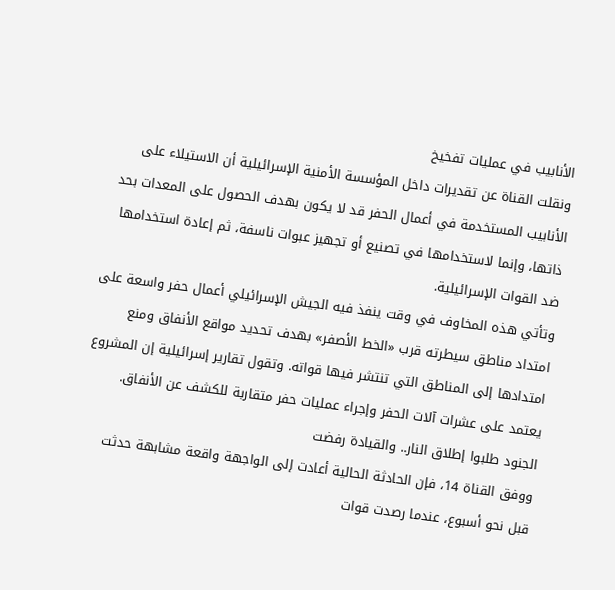الأنابيب في عمليات تفخيخ
ونقلت القناة عن تقديرات داخل المؤسسة الأمنية الإسرائيلية أن الاستيلاء على الأنابيب المستخدمة في أعمال الحفر قد لا يكون بهدف الحصول على المعدات بحد ذاتها، وإنما لاستخدامها في تصنيع أو تجهيز عبوات ناسفة، ثم إعادة استخدامها ضد القوات الإسرائيلية.
وتأتي هذه المخاوف في وقت ينفذ فيه الجيش الإسرائيلي أعمال حفر واسعة على امتداد مناطق سيطرته قرب «الخط الأصفر» بهدف تحديد مواقع الأنفاق ومنع امتدادها إلى المناطق التي تنتشر فيها قواته. وتقول تقارير إسرائيلية إن المشروع يعتمد على عشرات آلات الحفر وإجراء عمليات حفر متقاربة للكشف عن الأنفاق.
الجنود طلبوا إطلاق النار.. والقيادة رفضت
ووفق القناة 14، فإن الحادثة الحالية أعادت إلى الواجهة واقعة مشابهة حدثت قبل نحو أسبوع، عندما رصدت قوات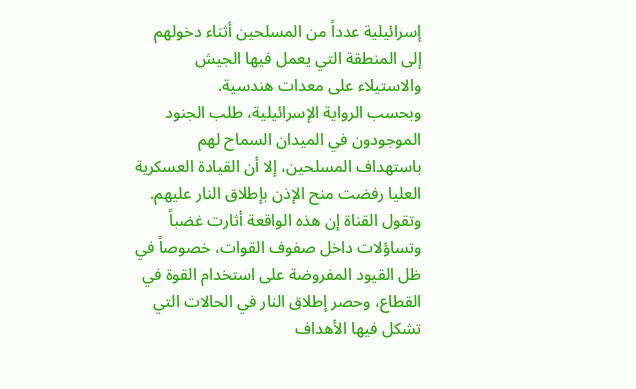إسرائيلية عدداً من المسلحين أثناء دخولهم إلى المنطقة التي يعمل فيها الجيش والاستيلاء على معدات هندسية.
وبحسب الرواية الإسرائيلية، طلب الجنود الموجودون في الميدان السماح لهم باستهداف المسلحين، إلا أن القيادة العسكرية العليا رفضت منح الإذن بإطلاق النار عليهم.
وتقول القناة إن هذه الواقعة أثارت غضباً وتساؤلات داخل صفوف القوات، خصوصاً في ظل القيود المفروضة على استخدام القوة في القطاع، وحصر إطلاق النار في الحالات التي تشكل فيها الأهداف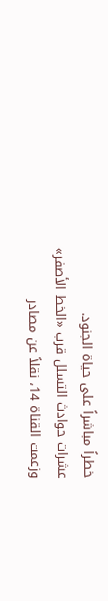خطراً مباشراً على حياة الجنود.
عشرات حوادث التسلل قرب «الخط الأصفر»
وزعمت القناة 14، نقلاً عن مصادر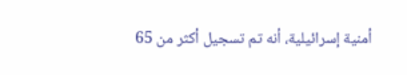أمنية إسرائيلية، أنه تم تسجيل أكثر من 65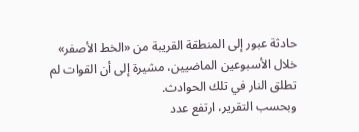حادثة عبور إلى المنطقة القريبة من «الخط الأصفر» خلال الأسبوعين الماضيين، مشيرة إلى أن القوات لم تطلق النار في تلك الحوادث.
وبحسب التقرير، ارتفع عدد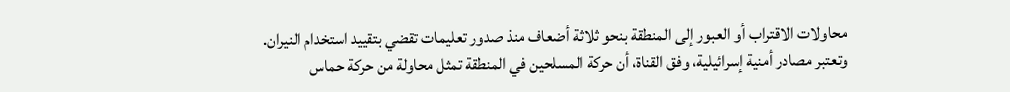محاولات الاقتراب أو العبور إلى المنطقة بنحو ثلاثة أضعاف منذ صدور تعليمات تقضي بتقييد استخدام النيران.
وتعتبر مصادر أمنية إسرائيلية، وفق القناة، أن حركة المسلحين في المنطقة تمثل محاولة من حركة حماس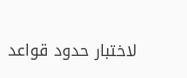لاختبار حدود قواعد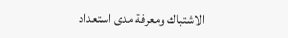الاشتباك ومعرفة مدى استعداد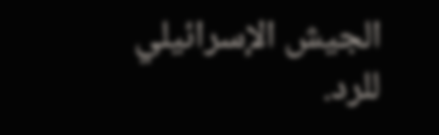الجيش الإسرائيلي للرد.